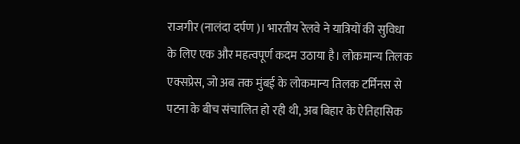राजगीर (नालंदा दर्पण)। भारतीय रेलवे ने यात्रियों की सुविधा के लिए एक और महत्वपूर्ण कदम उठाया है। लोकमान्य तिलक एक्सप्रेस, जो अब तक मुंबई के लोकमान्य तिलक टर्मिनस से पटना के बीच संचालित हो रही थी, अब बिहार के ऐतिहासिक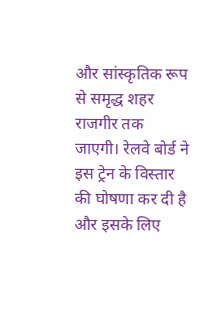और सांस्कृतिक रूप से समृद्ध शहर राजगीर तक जाएगी। रेलवे बोर्ड ने इस ट्रेन के विस्तार की घोषणा कर दी है और इसके लिए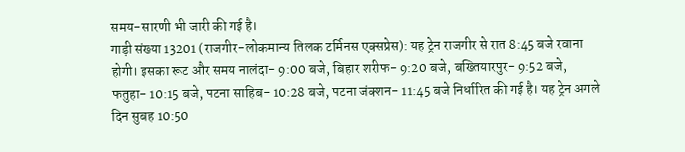समय-सारणी भी जारी की गई है।
गाड़ी संख्या 13201 (राजगीर-लोकमान्य तिलक टर्मिनस एक्सप्रेस): यह ट्रेन राजगीर से रात 8:45 बजे रवाना होगी। इसका रूट और समय नालंदा- 9:00 बजे, बिहार शरीफ- 9:20 बजे, बख्तियारपुर- 9:52 बजे, फतुहा- 10:15 बजे, पटना साहिब- 10:28 बजे, पटना जंक्शन- 11:45 बजे निर्धारित की गई है। यह ट्रेन अगले दिन सुबह 10:50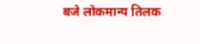बजे लोकमान्य तिलक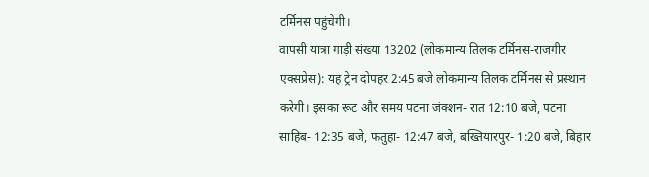टर्मिनस पहुंचेगी।
वापसी यात्रा गाड़ी संख्या 13202 (लोकमान्य तिलक टर्मिनस-राजगीर एक्सप्रेस): यह ट्रेन दोपहर 2:45 बजे लोकमान्य तिलक टर्मिनस से प्रस्थान करेगी। इसका रूट और समय पटना जंक्शन- रात 12:10 बजे, पटना साहिब- 12:35 बजे, फतुहा- 12:47 बजे, बख्तियारपुर- 1:20 बजे, बिहार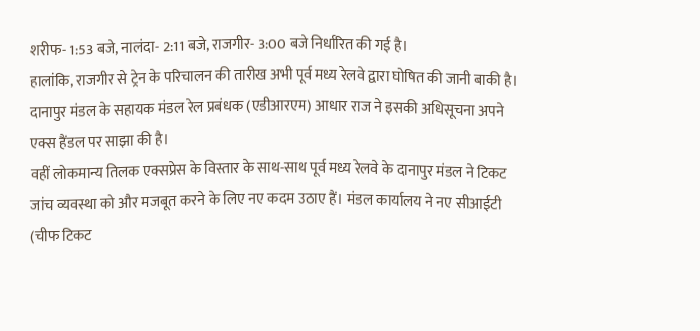शरीफ- 1:53 बजे, नालंदा- 2:11 बजे, राजगीर- 3:00 बजे निर्धारित की गई है।
हालांकि, राजगीर से ट्रेन के परिचालन की तारीख अभी पूर्व मध्य रेलवे द्वारा घोषित की जानी बाकी है। दानापुर मंडल के सहायक मंडल रेल प्रबंधक (एडीआरएम) आधार राज ने इसकी अधिसूचना अपने एक्स हैंडल पर साझा की है।
वहीं लोकमान्य तिलक एक्सप्रेस के विस्तार के साथ-साथ पूर्व मध्य रेलवे के दानापुर मंडल ने टिकट जांच व्यवस्था को और मजबूत करने के लिए नए कदम उठाए हैं। मंडल कार्यालय ने नए सीआईटी (चीफ टिकट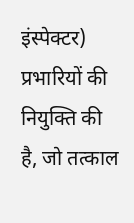इंस्पेक्टर) प्रभारियों की नियुक्ति की है, जो तत्काल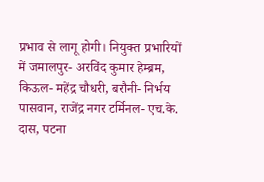प्रभाव से लागू होगी। नियुक्त प्रभारियों में जमालपुर- अरविंद कुमार हेम्ब्रम, किऊल- महेंद्र चौधरी, बरौनी- निर्भय पासवान, राजेंद्र नगर टर्मिनल- एच.के. दास, पटना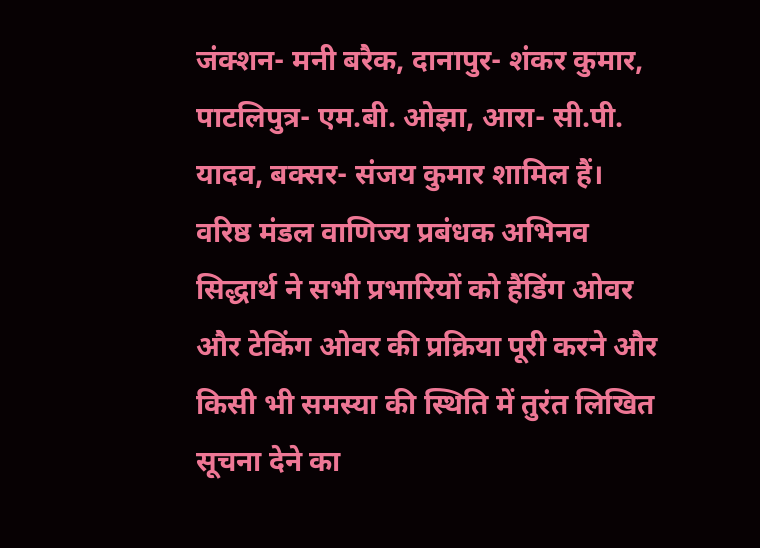जंक्शन- मनी बरैक, दानापुर- शंकर कुमार, पाटलिपुत्र- एम.बी. ओझा, आरा- सी.पी. यादव, बक्सर- संजय कुमार शामिल हैं।
वरिष्ठ मंडल वाणिज्य प्रबंधक अभिनव सिद्धार्थ ने सभी प्रभारियों को हैंडिंग ओवर और टेकिंग ओवर की प्रक्रिया पूरी करने और किसी भी समस्या की स्थिति में तुरंत लिखित सूचना देने का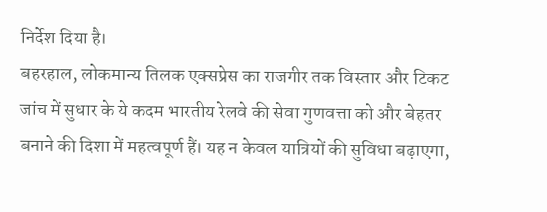निर्देश दिया है।
बहरहाल, लोकमान्य तिलक एक्सप्रेस का राजगीर तक विस्तार और टिकट जांच में सुधार के ये कदम भारतीय रेलवे की सेवा गुणवत्ता को और बेहतर बनाने की दिशा में महत्वपूर्ण हैं। यह न केवल यात्रियों की सुविधा बढ़ाएगा,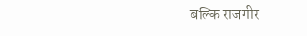बल्कि राजगीर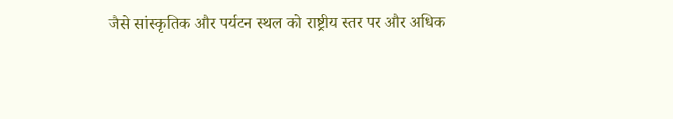जैसे सांस्कृतिक और पर्यटन स्थल को राष्ट्रीय स्तर पर और अधिक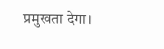प्रमुखता देगा।